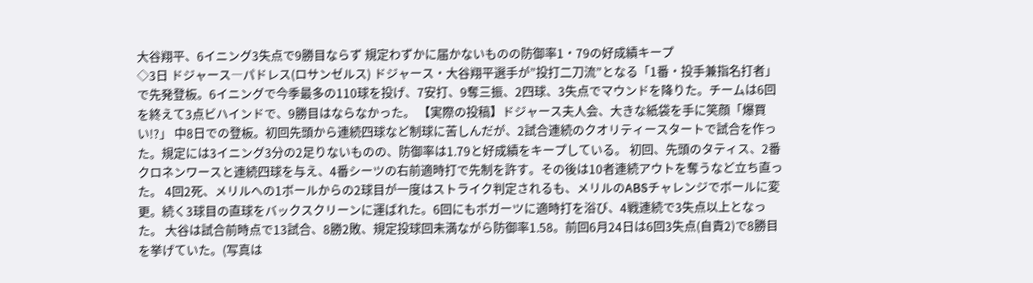大谷翔平、6イニング3失点で9勝目ならず 規定わずかに届かないものの防御率1・79の好成績キープ
◇3日 ドジャース―パドレス(ロサンゼルス) ドジャース・大谷翔平選手が”投打二刀流”となる「1番・投手兼指名打者」で先発登板。6イニングで今季最多の110球を投げ、7安打、9奪三振、2四球、3失点でマウンドを降りた。チームは6回を終えて3点ビハインドで、9勝目はならなかった。 【実際の投稿】ドジャース夫人会、大きな紙袋を手に笑顔「爆買い!?」 中8日での登板。初回先頭から連続四球など制球に苦しんだが、2試合連続のクオリティースタートで試合を作った。規定には3イニング3分の2足りないものの、防御率は1.79と好成績をキープしている。 初回、先頭のタティス、2番クロネンワースと連続四球を与え、4番シーツの右前適時打で先制を許す。その後は10者連続アウトを奪うなど立ち直った。 4回2死、メリルへの1ボールからの2球目が一度はストライク判定されるも、メリルのABSチャレンジでボールに変更。続く3球目の直球をバックスクリーンに運ばれた。6回にもボガーツに適時打を浴び、4戦連続で3失点以上となった。 大谷は試合前時点で13試合、8勝2敗、規定投球回未満ながら防御率1.58。前回6月24日は6回3失点(自責2)で8勝目を挙げていた。(写真は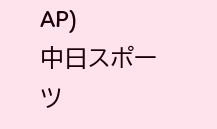AP)
中日スポーツ